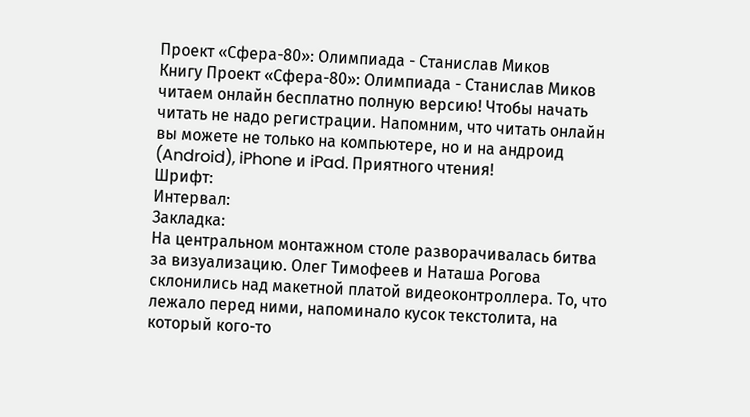Проект «Сфера-80»: Олимпиада - Станислав Миков
Книгу Проект «Сфера-80»: Олимпиада - Станислав Миков читаем онлайн бесплатно полную версию! Чтобы начать читать не надо регистрации. Напомним, что читать онлайн вы можете не только на компьютере, но и на андроид (Android), iPhone и iPad. Приятного чтения!
Шрифт:
Интервал:
Закладка:
На центральном монтажном столе разворачивалась битва за визуализацию. Олег Тимофеев и Наташа Рогова склонились над макетной платой видеоконтроллера. То, что лежало перед ними, напоминало кусок текстолита, на который кого-то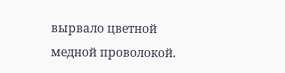вырвало цветной медной проволокой.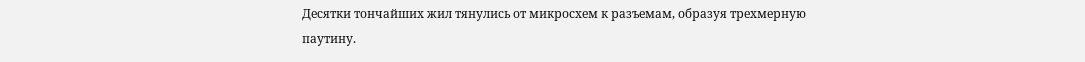Десятки тончайших жил тянулись от микросхем к разъемам, образуя трехмерную паутину.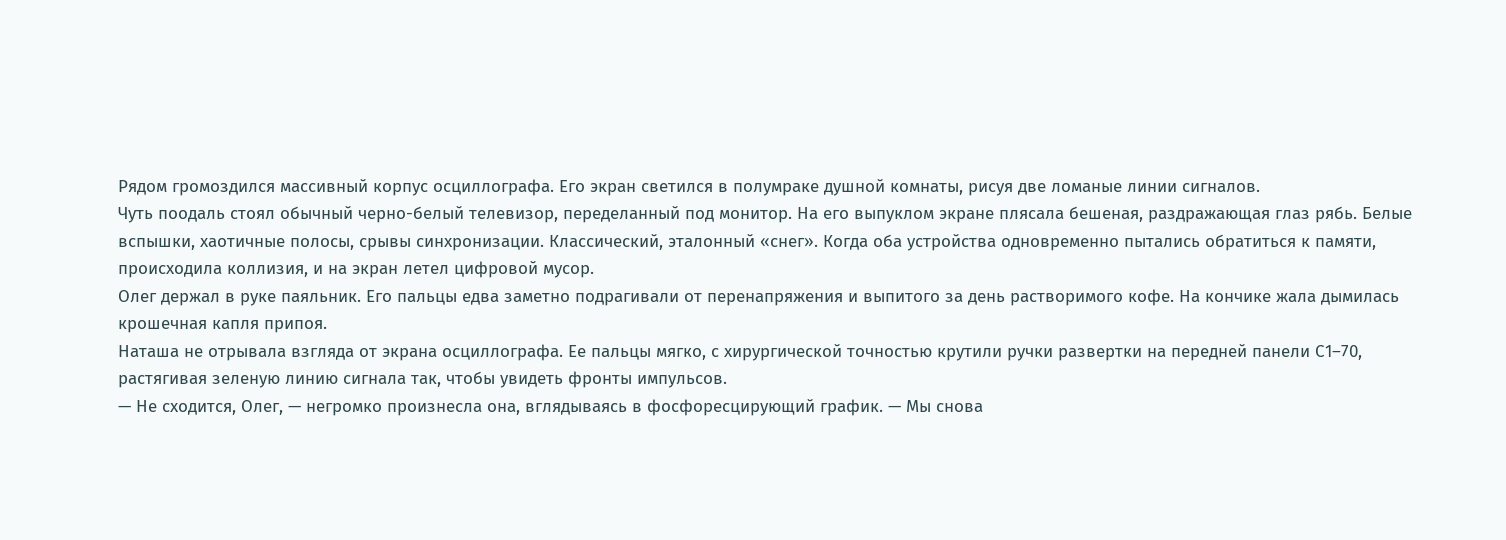Рядом громоздился массивный корпус осциллографа. Его экран светился в полумраке душной комнаты, рисуя две ломаные линии сигналов.
Чуть поодаль стоял обычный черно-белый телевизор, переделанный под монитор. На его выпуклом экране плясала бешеная, раздражающая глаз рябь. Белые вспышки, хаотичные полосы, срывы синхронизации. Классический, эталонный «снег». Когда оба устройства одновременно пытались обратиться к памяти, происходила коллизия, и на экран летел цифровой мусор.
Олег держал в руке паяльник. Его пальцы едва заметно подрагивали от перенапряжения и выпитого за день растворимого кофе. На кончике жала дымилась крошечная капля припоя.
Наташа не отрывала взгляда от экрана осциллографа. Ее пальцы мягко, с хирургической точностью крутили ручки развертки на передней панели С1–70, растягивая зеленую линию сигнала так, чтобы увидеть фронты импульсов.
— Не сходится, Олег, — негромко произнесла она, вглядываясь в фосфоресцирующий график. — Мы снова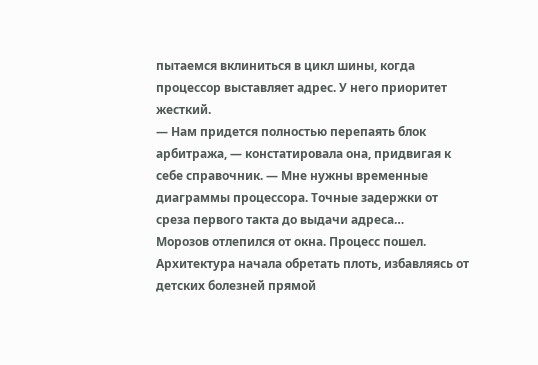пытаемся вклиниться в цикл шины, когда процессор выставляет адрес. У него приоритет жесткий.
— Нам придется полностью перепаять блок арбитража, — констатировала она, придвигая к себе справочник. — Мне нужны временные диаграммы процессора. Точные задержки от среза первого такта до выдачи адреса…
Морозов отлепился от окна. Процесс пошел. Архитектура начала обретать плоть, избавляясь от детских болезней прямой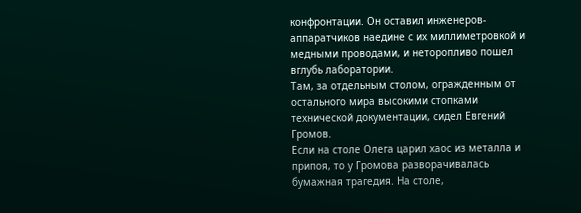конфронтации. Он оставил инженеров-аппаратчиков наедине с их миллиметровкой и медными проводами, и неторопливо пошел вглубь лаборатории.
Там, за отдельным столом, огражденным от остального мира высокими стопками технической документации, сидел Евгений Громов.
Если на столе Олега царил хаос из металла и припоя, то у Громова разворачивалась бумажная трагедия. На столе,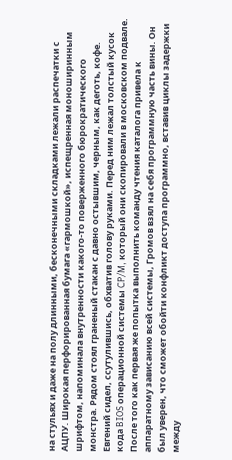на стульях и даже на полу длинными, бесконечными складками лежали распечатки с АЦПУ. Широкая перфорированная бумага «гармошкой», испещренная моноширинным шрифтом, напоминала внутренности какого-то поверженного бюрократического монстра. Рядом стоял граненый стакан с давно остывшим, черным, как деготь, кофе.
Евгений сидел, ссутулившись, обхватив голову руками. Перед ним лежал толстый кусок кода BIOS операционной системы CP/M, который они скопировали в московском подвале. После того как первая же попытка выполнить команду чтения каталога привела к аппаратному зависанию всей системы, Громов взял на себя программную часть вины. Он был уверен, что сможет обойти конфликт доступа программно, вставив циклы задержки между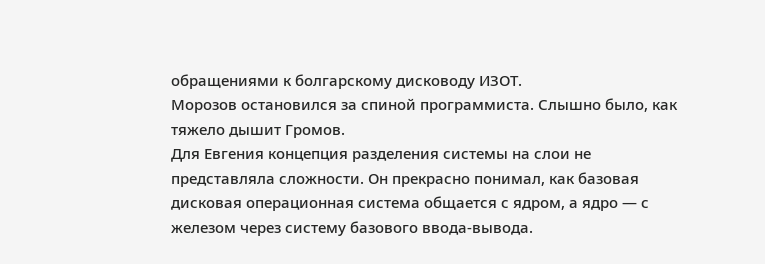обращениями к болгарскому дисководу ИЗОТ.
Морозов остановился за спиной программиста. Слышно было, как тяжело дышит Громов.
Для Евгения концепция разделения системы на слои не представляла сложности. Он прекрасно понимал, как базовая дисковая операционная система общается с ядром, а ядро — с железом через систему базового ввода-вывода.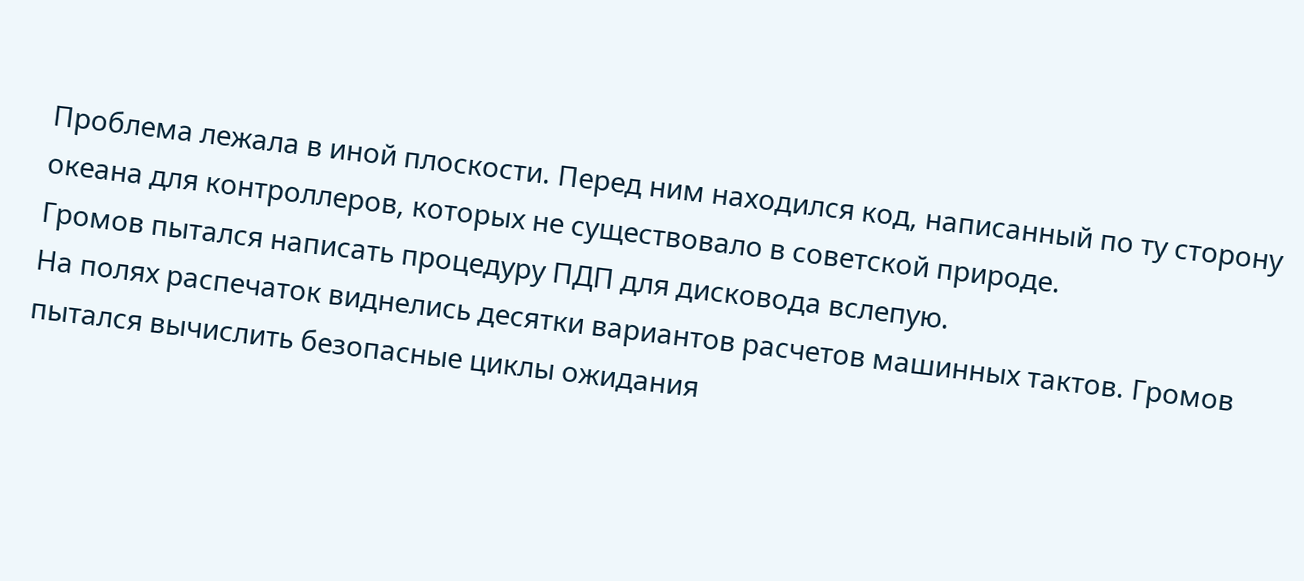Проблема лежала в иной плоскости. Перед ним находился код, написанный по ту сторону океана для контроллеров, которых не существовало в советской природе.
Громов пытался написать процедуру ПДП для дисковода вслепую.
На полях распечаток виднелись десятки вариантов расчетов машинных тактов. Громов пытался вычислить безопасные циклы ожидания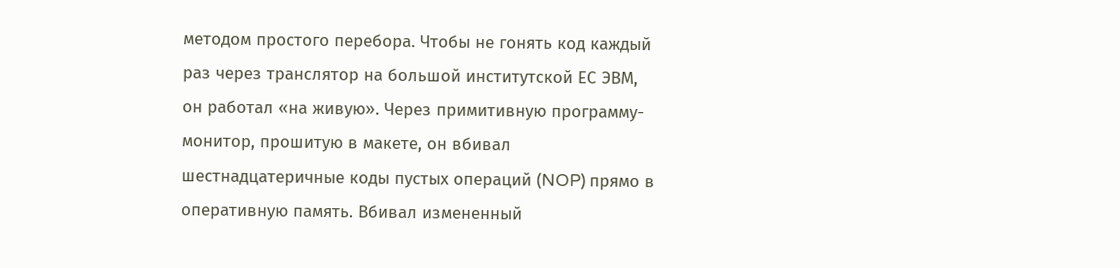методом простого перебора. Чтобы не гонять код каждый раз через транслятор на большой институтской ЕС ЭВМ, он работал «на живую». Через примитивную программу-монитор, прошитую в макете, он вбивал шестнадцатеричные коды пустых операций (NOP) прямо в оперативную память. Вбивал измененный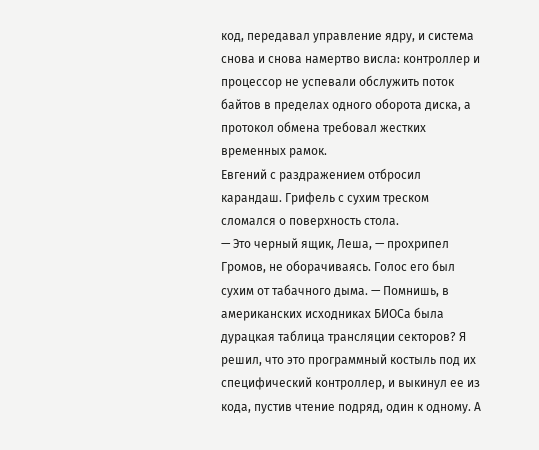код, передавал управление ядру, и система снова и снова намертво висла: контроллер и процессор не успевали обслужить поток байтов в пределах одного оборота диска, а протокол обмена требовал жестких временных рамок.
Евгений с раздражением отбросил карандаш. Грифель с сухим треском сломался о поверхность стола.
— Это черный ящик, Леша, — прохрипел Громов, не оборачиваясь. Голос его был сухим от табачного дыма. — Помнишь, в американских исходниках БИОСа была дурацкая таблица трансляции секторов? Я решил, что это программный костыль под их специфический контроллер, и выкинул ее из кода, пустив чтение подряд, один к одному. А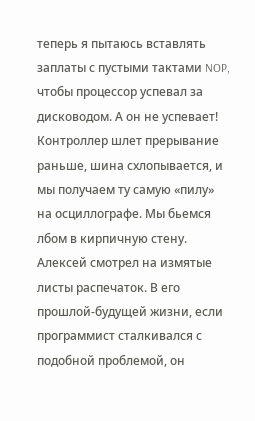теперь я пытаюсь вставлять заплаты с пустыми тактами NOP, чтобы процессор успевал за дисководом. А он не успевает! Контроллер шлет прерывание раньше, шина схлопывается, и мы получаем ту самую «пилу» на осциллографе. Мы бьемся лбом в кирпичную стену.
Алексей смотрел на измятые листы распечаток. В его прошлой-будущей жизни, если программист сталкивался с подобной проблемой, он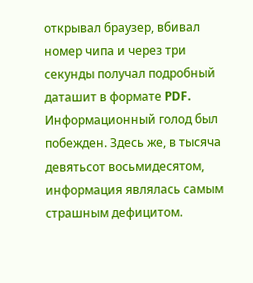открывал браузер, вбивал номер чипа и через три секунды получал подробный даташит в формате PDF. Информационный голод был побежден. Здесь же, в тысяча девятьсот восьмидесятом, информация являлась самым страшным дефицитом.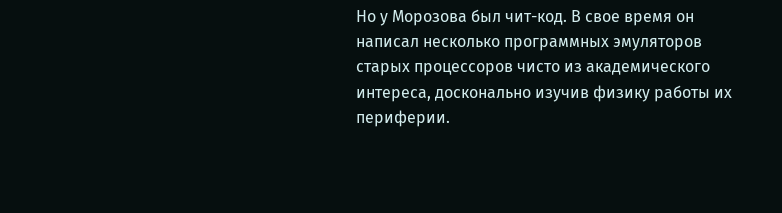Но у Морозова был чит-код. В свое время он написал несколько программных эмуляторов старых процессоров чисто из академического интереса, досконально изучив физику работы их периферии.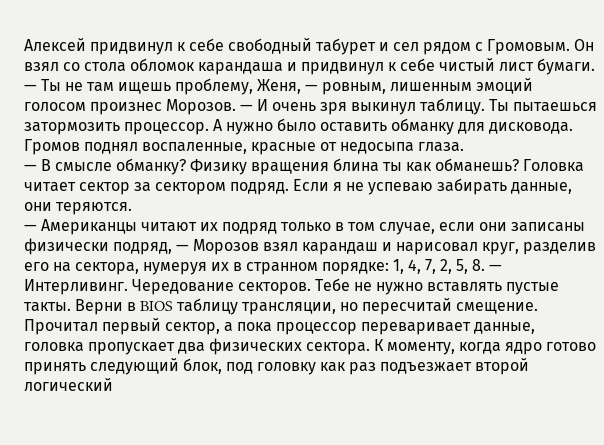Алексей придвинул к себе свободный табурет и сел рядом с Громовым. Он взял со стола обломок карандаша и придвинул к себе чистый лист бумаги.
— Ты не там ищешь проблему, Женя, — ровным, лишенным эмоций голосом произнес Морозов. — И очень зря выкинул таблицу. Ты пытаешься затормозить процессор. А нужно было оставить обманку для дисковода.
Громов поднял воспаленные, красные от недосыпа глаза.
— В смысле обманку? Физику вращения блина ты как обманешь? Головка читает сектор за сектором подряд. Если я не успеваю забирать данные, они теряются.
— Американцы читают их подряд только в том случае, если они записаны физически подряд, — Морозов взял карандаш и нарисовал круг, разделив его на сектора, нумеруя их в странном порядке: 1, 4, 7, 2, 5, 8. — Интерливинг. Чередование секторов. Тебе не нужно вставлять пустые такты. Верни в BIOS таблицу трансляции, но пересчитай смещение. Прочитал первый сектор, а пока процессор переваривает данные, головка пропускает два физических сектора. К моменту, когда ядро готово принять следующий блок, под головку как раз подъезжает второй логический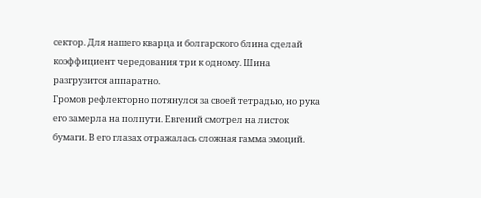сектор. Для нашего кварца и болгарского блина сделай коэффициент чередования три к одному. Шина разгрузится аппаратно.
Громов рефлекторно потянулся за своей тетрадью, но рука его замерла на полпути. Евгений смотрел на листок бумаги. В его глазах отражалась сложная гамма эмоций.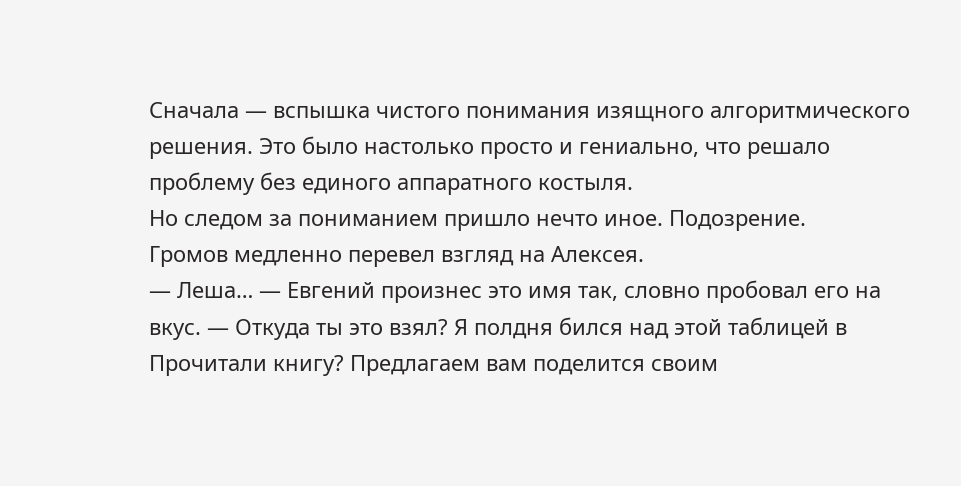Сначала — вспышка чистого понимания изящного алгоритмического решения. Это было настолько просто и гениально, что решало проблему без единого аппаратного костыля.
Но следом за пониманием пришло нечто иное. Подозрение.
Громов медленно перевел взгляд на Алексея.
— Леша… — Евгений произнес это имя так, словно пробовал его на вкус. — Откуда ты это взял? Я полдня бился над этой таблицей в
Прочитали книгу? Предлагаем вам поделится своим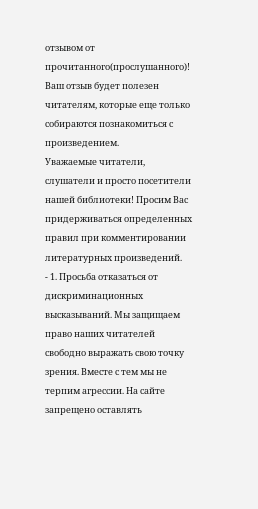отзывом от прочитанного(прослушанного)! Ваш отзыв будет полезен читателям, которые еще только собираются познакомиться с произведением.
Уважаемые читатели, слушатели и просто посетители нашей библиотеки! Просим Вас придерживаться определенных правил при комментировании литературных произведений.
- 1. Просьба отказаться от дискриминационных высказываний. Мы защищаем право наших читателей свободно выражать свою точку зрения. Вместе с тем мы не терпим агрессии. На сайте запрещено оставлять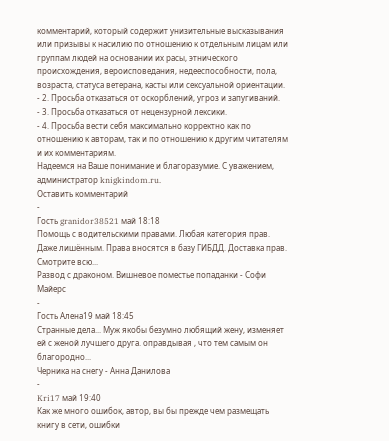комментарий, который содержит унизительные высказывания или призывы к насилию по отношению к отдельным лицам или группам людей на основании их расы, этнического происхождения, вероисповедания, недееспособности, пола, возраста, статуса ветерана, касты или сексуальной ориентации.
- 2. Просьба отказаться от оскорблений, угроз и запугиваний.
- 3. Просьба отказаться от нецензурной лексики.
- 4. Просьба вести себя максимально корректно как по отношению к авторам, так и по отношению к другим читателям и их комментариям.
Надеемся на Ваше понимание и благоразумие. С уважением, администратор knigkindom.ru.
Оставить комментарий
-
Гость granidor38521 май 18:18
Помощь с водительскими правами. Любая категория прав. Даже лишённым. Права вносятся в базу ГИБДД. Доставка прав. Смотрите всю...
Развод с драконом. Вишневое поместье попаданки - Софи Майерс
-
Гость Алена19 май 18:45
Странные дела... Муж якобы безумно любящий жену, изменяет ей с женой лучшего друга. оправдывая , что тем самым он благородно...
Черника на снегу - Анна Данилова
-
Kri17 май 19:40
Как же много ошибок, автор, вы бы прежде чем размещать книгу в сети, ошибки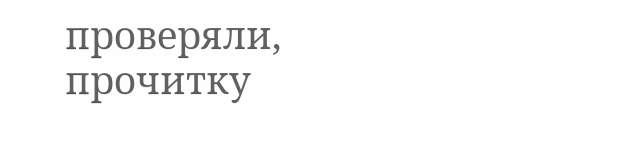проверяли, прочитку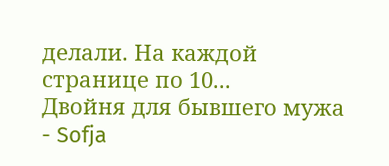делали. На каждой странице по 10...
Двойня для бывшего мужа - Sofja